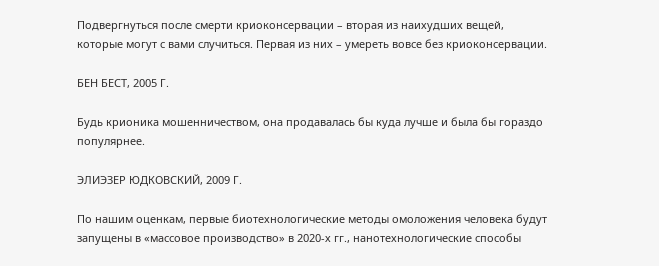Подвергнуться после смерти криоконсервации – вторая из наихудших вещей, которые могут с вами случиться. Первая из них – умереть вовсе без криоконсервации.

БЕН БЕСТ, 2005 Г.

Будь крионика мошенничеством, она продавалась бы куда лучше и была бы гораздо популярнее.

ЭЛИЭЗЕР ЮДКОВСКИЙ, 2009 Г.

По нашим оценкам, первые биотехнологические методы омоложения человека будут запущены в «массовое производство» в 2020-х гг., нанотехнологические способы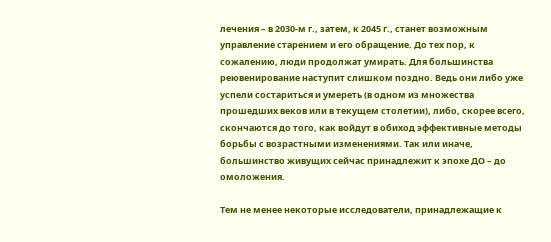лечения – в 2030-м г., затем, к 2045 г., станет возможным управление старением и его обращение. До тех пор, к сожалению, люди продолжат умирать. Для большинства реювенирование наступит слишком поздно. Ведь они либо уже успели состариться и умереть (в одном из множества прошедших веков или в текущем столетии), либо, скорее всего, скончаются до того, как войдут в обиход эффективные методы борьбы с возрастными изменениями. Так или иначе, большинство живущих сейчас принадлежит к эпохе ДО – до омоложения.

Тем не менее некоторые исследователи, принадлежащие к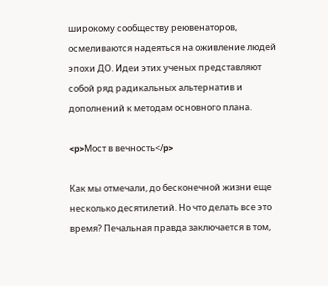широкому сообществу реювенаторов, осмеливаются надеяться на оживление людей эпохи ДО. Идеи этих ученых представляют собой ряд радикальных альтернатив и дополнений к методам основного плана.

<p>Мост в вечность</p>

Как мы отмечали, до бесконечной жизни еще несколько десятилетий. Но что делать все это время? Печальная правда заключается в том,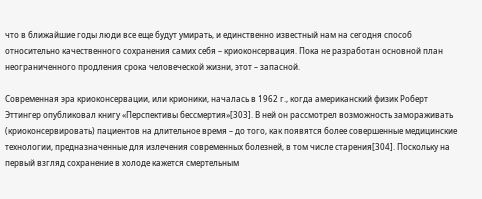что в ближайшие годы люди все еще будут умирать, и единственно известный нам на сегодня способ относительно качественного сохранения самих себя – криоконсервация. Пока не разработан основной план неограниченного продления срока человеческой жизни, этот – запасной.

Современная эра криоконсервации, или крионики, началась в 1962 г., когда американский физик Роберт Эттингер опубликовал книгу «Перспективы бессмертия»[303]. В ней он рассмотрел возможность замораживать (криоконсервировать) пациентов на длительное время – до того, как появятся более совершенные медицинские технологии, предназначенные для излечения современных болезней, в том числе старения[304]. Поскольку на первый взгляд сохранение в холоде кажется смертельным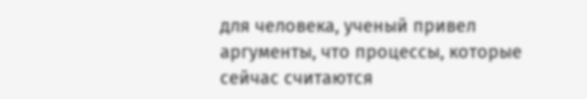для человека, ученый привел аргументы, что процессы, которые сейчас считаются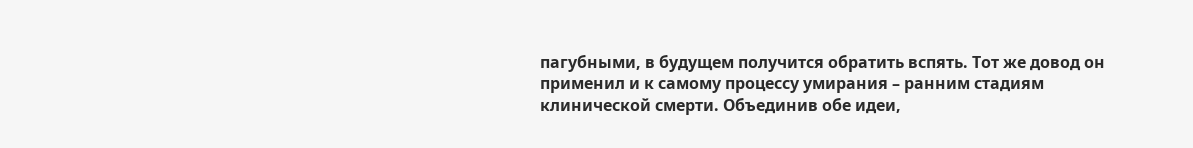пагубными, в будущем получится обратить вспять. Тот же довод он применил и к самому процессу умирания – ранним стадиям клинической смерти. Объединив обе идеи,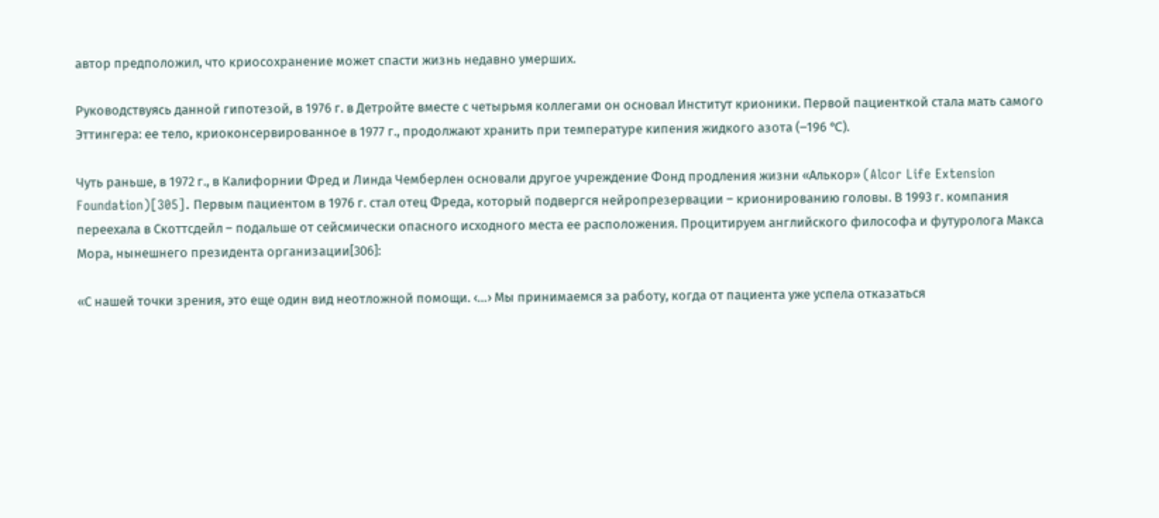автор предположил, что криосохранение может спасти жизнь недавно умерших.

Руководствуясь данной гипотезой, в 1976 г. в Детройте вместе с четырьмя коллегами он основал Институт крионики. Первой пациенткой стала мать самого Эттингера: ее тело, криоконсервированное в 1977 г., продолжают хранить при температуре кипения жидкого азота (‒196 ℃).

Чуть раньше, в 1972 г., в Калифорнии Фред и Линда Чемберлен основали другое учреждение Фонд продления жизни «Алькор» (Alcor Life Extension Foundation)[305]. Первым пациентом в 1976 г. стал отец Фреда, который подвергся нейропрезервации – крионированию головы. В 1993 г. компания переехала в Скоттсдейл – подальше от сейсмически опасного исходного места ее расположения. Процитируем английского философа и футуролога Макса Мора, нынешнего президента организации[306]:

«С нашей точки зрения, это еще один вид неотложной помощи. ‹…› Мы принимаемся за работу, когда от пациента уже успела отказаться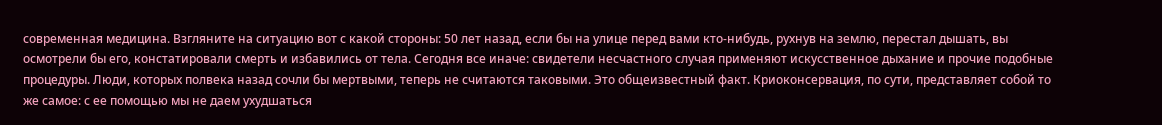современная медицина. Взгляните на ситуацию вот с какой стороны: 50 лет назад, если бы на улице перед вами кто-нибудь, рухнув на землю, перестал дышать, вы осмотрели бы его, констатировали смерть и избавились от тела. Сегодня все иначе: свидетели несчастного случая применяют искусственное дыхание и прочие подобные процедуры. Люди, которых полвека назад сочли бы мертвыми, теперь не считаются таковыми. Это общеизвестный факт. Криоконсервация, по сути, представляет собой то же самое: с ее помощью мы не даем ухудшаться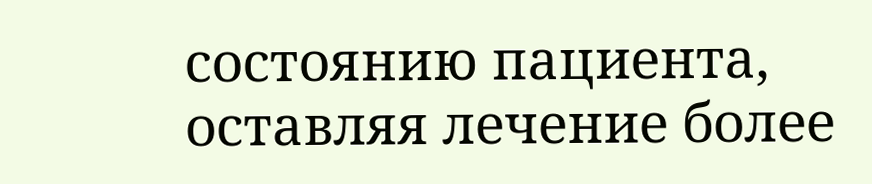состоянию пациента, оставляя лечение более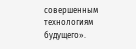совершенным технологиям будущего».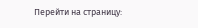Перейти на страницу: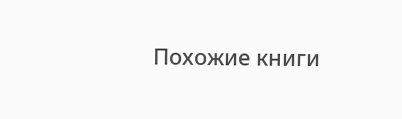Похожие книги